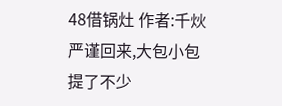48借锅灶 作者:千炏 严谨回来,大包小包提了不少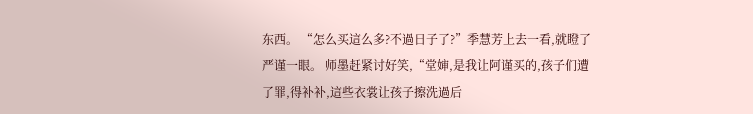东西。 “怎么买這么多?不過日子了?”季慧芳上去一看,就瞪了严谨一眼。 师墨赶紧讨好笑,“堂婶,是我让阿谨买的,孩子们遭了罪,得补补,這些衣裳让孩子擦洗過后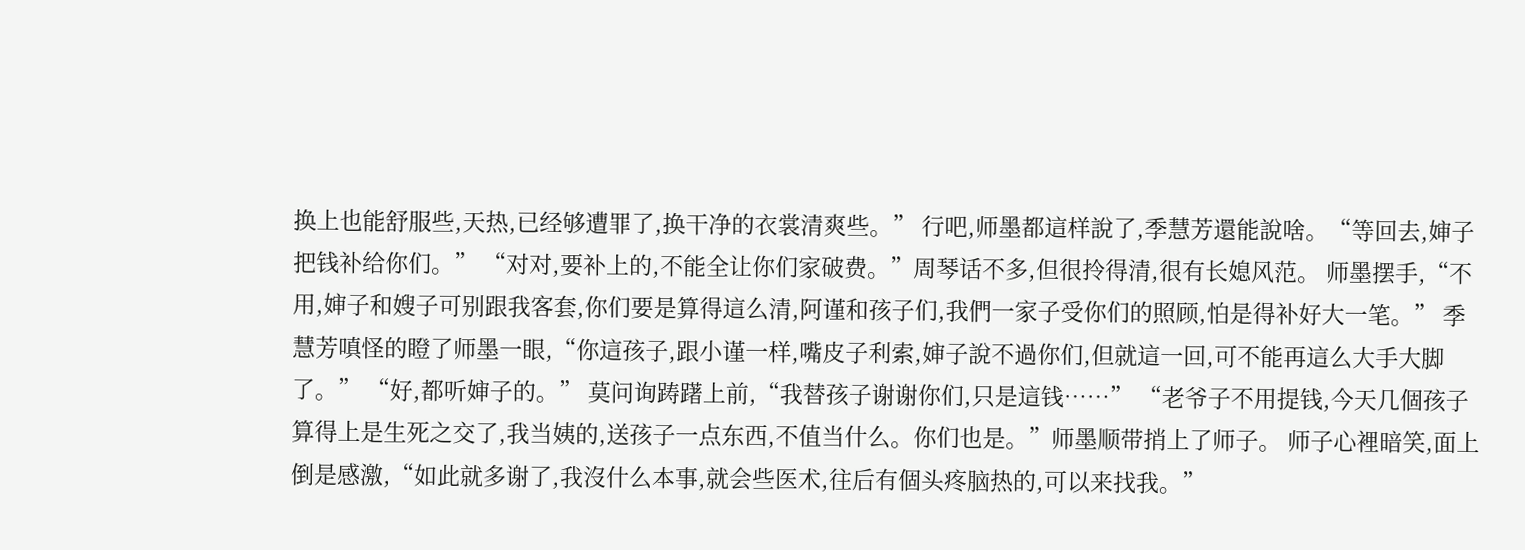换上也能舒服些,天热,已经够遭罪了,换干净的衣裳清爽些。” 行吧,师墨都這样說了,季慧芳還能說啥。“等回去,婶子把钱补给你们。” “对对,要补上的,不能全让你们家破费。”周琴话不多,但很拎得清,很有长媳风范。 师墨摆手,“不用,婶子和嫂子可别跟我客套,你们要是算得這么清,阿谨和孩子们,我們一家子受你们的照顾,怕是得补好大一笔。” 季慧芳嗔怪的瞪了师墨一眼,“你這孩子,跟小谨一样,嘴皮子利索,婶子說不過你们,但就這一回,可不能再這么大手大脚了。” “好,都听婶子的。” 莫问询踌躇上前,“我替孩子谢谢你们,只是這钱……” “老爷子不用提钱,今天几個孩子算得上是生死之交了,我当姨的,送孩子一点东西,不值当什么。你们也是。”师墨顺带捎上了师子。 师子心裡暗笑,面上倒是感激,“如此就多谢了,我沒什么本事,就会些医术,往后有個头疼脑热的,可以来找我。”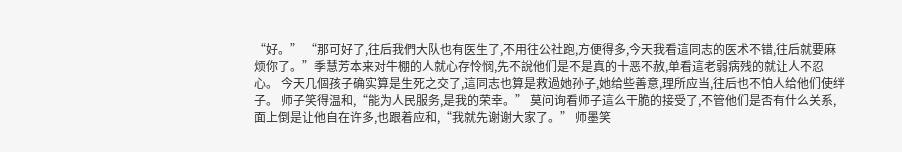“好。” “那可好了,往后我們大队也有医生了,不用往公社跑,方便得多,今天我看這同志的医术不错,往后就要麻烦你了。”季慧芳本来对牛棚的人就心存怜悯,先不說他们是不是真的十恶不赦,单看這老弱病残的就让人不忍心。 今天几個孩子确实算是生死之交了,這同志也算是救過她孙子,她给些善意,理所应当,往后也不怕人给他们使绊子。 师子笑得温和,“能为人民服务,是我的荣幸。” 莫问询看师子這么干脆的接受了,不管他们是否有什么关系,面上倒是让他自在许多,也跟着应和,“我就先谢谢大家了。” 师墨笑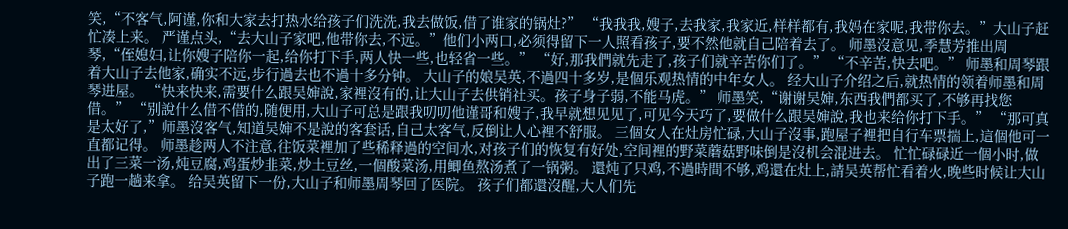笑,“不客气,阿谨,你和大家去打热水给孩子们洗洗,我去做饭,借了谁家的锅灶?” “我我我,嫂子,去我家,我家近,样样都有,我妈在家呢,我带你去。”大山子赶忙凑上来。 严谨点头,“去大山子家吧,他带你去,不远。”他们小两口,必须得留下一人照看孩子,要不然他就自己陪着去了。 师墨沒意见,季慧芳推出周琴,“侄媳妇,让你嫂子陪你一起,给你打下手,两人快一些,也轻省一些。” “好,那我們就先走了,孩子们就辛苦你们了。” “不辛苦,快去吧。” 师墨和周琴跟着大山子去他家,确实不远,步行過去也不過十多分钟。 大山子的娘吴英,不過四十多岁,是個乐观热情的中年女人。 经大山子介绍之后,就热情的领着师墨和周琴进屋。 “快来快来,需要什么跟吴婶說,家裡沒有的,让大山子去供销社买。孩子身子弱,不能马虎。” 师墨笑,“谢谢吴婶,东西我們都买了,不够再找您借。” “别說什么借不借的,随便用,大山子可总是跟我叨叨他谨哥和嫂子,我早就想见见了,可见今天巧了,要做什么跟吴婶說,我也来给你打下手。” “那可真是太好了,”师墨沒客气,知道吴婶不是說的客套话,自己太客气,反倒让人心裡不舒服。 三個女人在灶房忙碌,大山子沒事,跑屋子裡把自行车票揣上,這個他可一直都记得。 师墨趁两人不注意,往饭菜裡加了些稀释過的空间水,对孩子们的恢复有好处,空间裡的野菜蘑菇野味倒是沒机会混进去。 忙忙碌碌近一個小时,做出了三菜一汤,炖豆腐,鸡蛋炒韭菜,炒土豆丝,一個酸菜汤,用鲫鱼熬汤煮了一锅粥。 還炖了只鸡,不過時間不够,鸡還在灶上,請吴英帮忙看着火,晚些时候让大山子跑一趟来拿。 给吴英留下一份,大山子和师墨周琴回了医院。 孩子们都還沒醒,大人们先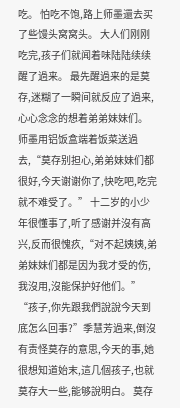吃。 怕吃不饱,路上师墨還去买了些馒头窝窝头。 大人们刚刚吃完,孩子们就闻着味陆陆续续醒了過来。 最先醒過来的是莫存,迷糊了一瞬间就反应了過来,心心念念的想着弟弟妹妹们。 师墨用铝饭盒端着饭菜送過去,“莫存别担心,弟弟妹妹们都很好,今天谢谢你了,快吃吧,吃完就不难受了。” 十二岁的小少年很懂事了,听了感谢并沒有高兴,反而很愧疚,“对不起姨姨,弟弟妹妹们都是因为我才受的伤,我沒用,沒能保护好他们。” “孩子,你先跟我們說說今天到底怎么回事?”季慧芳過来,倒沒有责怪莫存的意思,今天的事,她很想知道始末,這几個孩子,也就莫存大一些,能够說明白。 莫存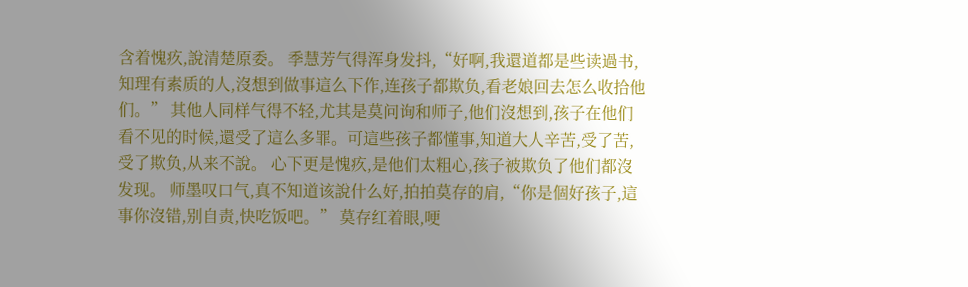含着愧疚,說清楚原委。 季慧芳气得浑身发抖,“好啊,我還道都是些读過书,知理有素质的人,沒想到做事這么下作,连孩子都欺负,看老娘回去怎么收拾他们。” 其他人同样气得不轻,尤其是莫问询和师子,他们沒想到,孩子在他们看不见的时候,還受了這么多罪。可這些孩子都懂事,知道大人辛苦,受了苦,受了欺负,从来不說。 心下更是愧疚,是他们太粗心,孩子被欺负了他们都沒发现。 师墨叹口气,真不知道该說什么好,拍拍莫存的肩,“你是個好孩子,這事你沒错,别自责,快吃饭吧。” 莫存红着眼,哽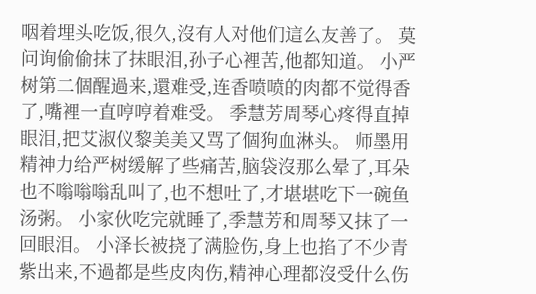咽着埋头吃饭,很久,沒有人对他们這么友善了。 莫问询偷偷抹了抹眼泪,孙子心裡苦,他都知道。 小严树第二個醒過来,還难受,连香喷喷的肉都不觉得香了,嘴裡一直哼哼着难受。 季慧芳周琴心疼得直掉眼泪,把艾淑仪黎美美又骂了個狗血淋头。 师墨用精神力给严树缓解了些痛苦,脑袋沒那么晕了,耳朵也不嗡嗡嗡乱叫了,也不想吐了,才堪堪吃下一碗鱼汤粥。 小家伙吃完就睡了,季慧芳和周琴又抹了一回眼泪。 小泽长被挠了满脸伤,身上也掐了不少青紫出来,不過都是些皮肉伤,精神心理都沒受什么伤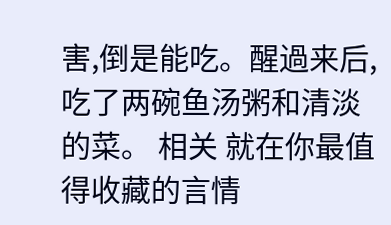害,倒是能吃。醒過来后,吃了两碗鱼汤粥和清淡的菜。 相关 就在你最值得收藏的言情